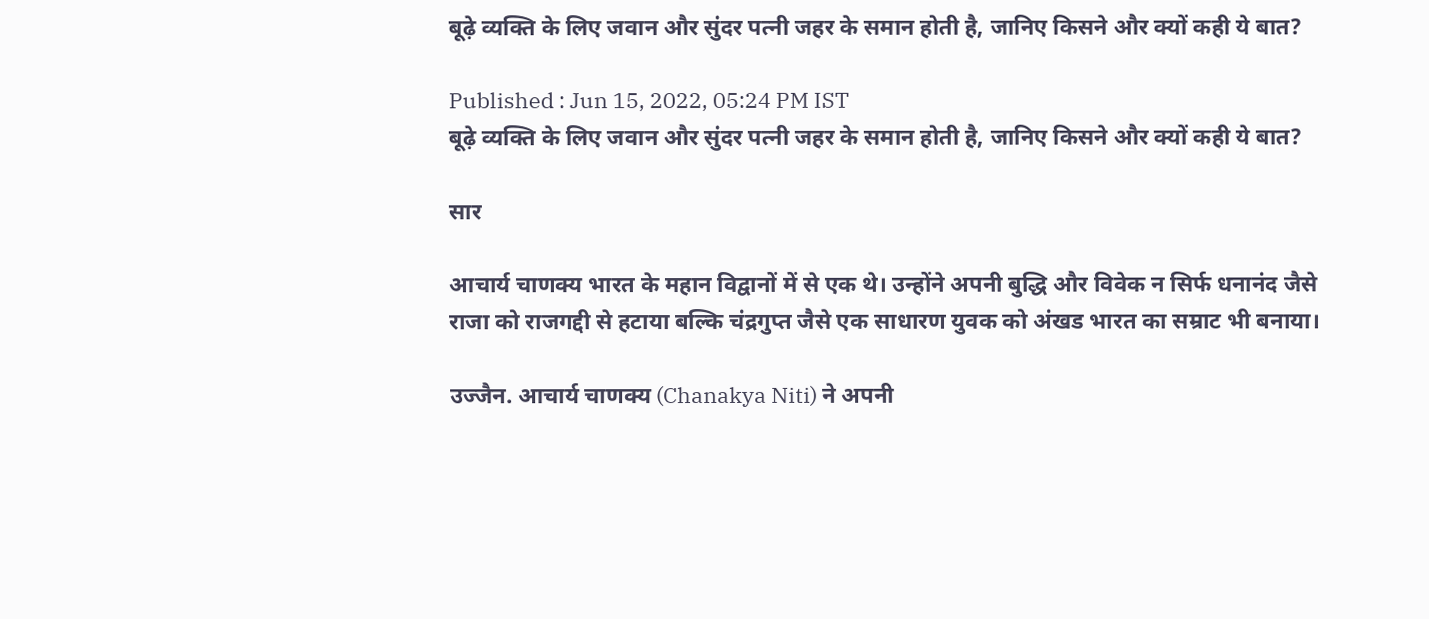बूढ़े व्यक्ति के लिए जवान और सुंदर पत्नी जहर के समान होती है, जानिए किसने और क्यों कही ये बात?

Published : Jun 15, 2022, 05:24 PM IST
बूढ़े व्यक्ति के लिए जवान और सुंदर पत्नी जहर के समान होती है, जानिए किसने और क्यों कही ये बात?

सार

आचार्य चाणक्य भारत के महान विद्वानों में से एक थे। उन्होंने अपनी बुद्धि और विवेक न सिर्फ धनानंद जैसे राजा को राजगद्दी से हटाया बल्कि चंद्रगुप्त जैसे एक साधारण युवक को अंखड भारत का सम्राट भी बनाया।

उज्जैन. आचार्य चाणक्य (Chanakya Niti) ने अपनी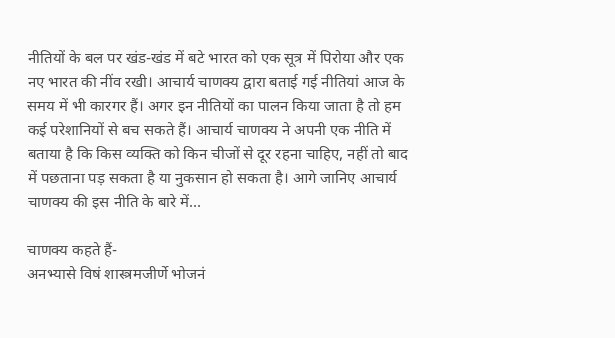नीतियों के बल पर खंड-खंड में बटे भारत को एक सूत्र में पिरोया और एक नए भारत की नींव रखी। आचार्य चाणक्य द्वारा बताई गई नीतियां आज के समय में भी कारगर हैं। अगर इन नीतियों का पालन किया जाता है तो हम कई परेशानियों से बच सकते हैं। आचार्य चाणक्य ने अपनी एक नीति में बताया है कि किस व्यक्ति को किन चीजों से दूर रहना चाहिए, नहीं तो बाद में पछताना पड़ सकता है या नुकसान हो सकता है। आगे जानिए आचार्य चाणक्य की इस नीति के बारे में…

चाणक्य कहते हैं-
अनभ्यासे विषं शास्त्रमजीर्णे भोजनं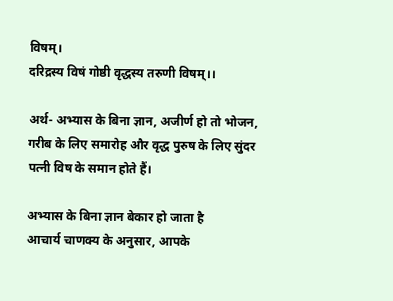विषम्।
दरिद्रस्य विषं गोष्ठी वृद्धस्य तरुणी विषम्।।

अर्थ- अभ्यास के बिना ज्ञान, अजीर्ण हो तो भोजन, गरीब के लिए समारोह और वृद्ध पुरुष के लिए सुंदर पत्नी विष के समान होते हैं।

अभ्यास के बिना ज्ञान बेकार हो जाता है
आचार्य चाणक्य के अनुसार, आपके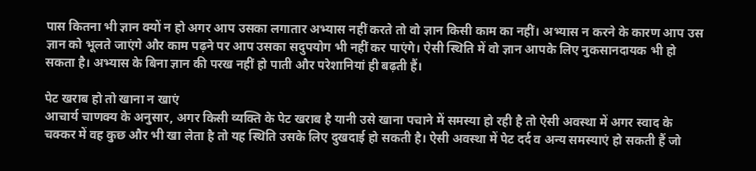पास कितना भी ज्ञान क्यों न हो अगर आप उसका लगातार अभ्यास नहीं करते तो वो ज्ञान किसी काम का नहीं। अभ्यास न करने के कारण आप उस ज्ञान को भूलते जाएंगे और काम पढ़ने पर आप उसका सदुपयोग भी नहीं कर पाएंगे। ऐसी स्थिति में वो ज्ञान आपके लिए नुकसानदायक भी हो सकता है। अभ्यास के बिना ज्ञान की परख नहीं हो पाती और परेशानियां ही बढ़ती हैं।

पेट खराब हो तो खाना न खाएं
आचार्य चाणक्य के अनुसार, अगर किसी व्यक्ति के पेट खराब है यानी उसे खाना पचाने में समस्या हो रही है तो ऐसी अवस्था में अगर स्वाद के चक्कर में वह कुछ और भी खा लेता है तो यह स्थिति उसके लिए दुखदाई हो सकती है। ऐसी अवस्था में पेट दर्द व अन्य समस्याएं हो सकती हैं जो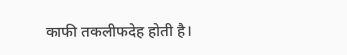काफी तकलीफदेह होती है।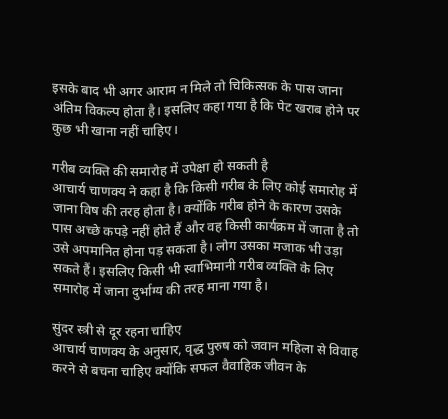इसके बाद भी अगर आराम न मिले तो चिकित्सक के पास जाना अंतिम विकल्प होता है। इसलिए कहा गया है कि पेट खराब होने पर कुछ भी खाना नहीं चाहिए।

गरीब व्यक्ति की समारोह में उपेक्षा हो सकती है
आचार्य चाणक्य ने कहा है कि किसी गरीब के लिए कोई समारोह में जाना विष की तरह होता है। क्योंकि गरीब होने के कारण उसके पास अच्छे कपड़े नहीं होते हैं और वह किसी कार्यक्रम में जाता है तो उसे अपमानित होना पड़ सकता है। लोग उसका मजाक भी उड़ा सकते हैं। इसलिए किसी भी स्वाभिमानी गरीब व्यक्ति के लिए समारोह में जाना दुर्भाग्य की तरह माना गया है।

सुंदर स्त्री से दूर रहना चाहिए
आचार्य चाणक्य के अनुसार, वृद्ध पुरुष को जवान महिला से विवाह करने से बचना चाहिए क्योंकि सफल वैवाहिक जीवन के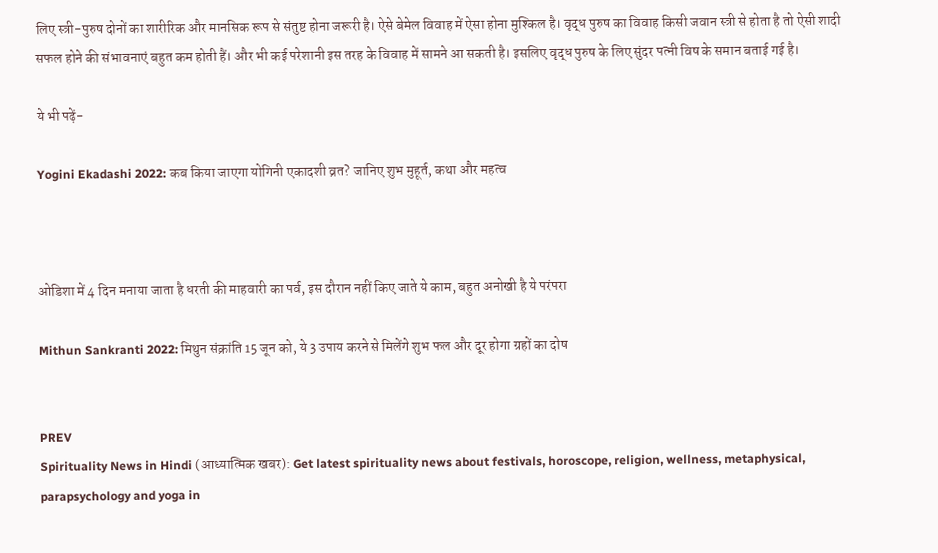लिए स्त्री-पुरुष दोनों का शारीरिक और मानसिक रूप से संतुष्ट होना जरूरी है। ऐसे बेमेल विवाह में ऐसा होना मुश्किल है। वृद्ध पुरुष का विवाह किसी जवान स्त्री से होता है तो ऐसी शादी सफल होने की संभावनाएं बहुत कम होती हैं। और भी कई परेशानी इस तरह के विवाह में सामने आ सकती है। इसलिए वृद्ध पुरुष के लिए सुंदर पत्नी विष के समान बताई गई है।

ये भी पढ़ें-

Yogini Ekadashi 2022: कब किया जाएगा योगिनी एकादशी व्रत? जानिए शुभ मुहूर्त, कथा और महत्व



ओडिशा में 4 दिन मनाया जाता है धरती की माहवारी का पर्व, इस दौरान नहीं किए जाते ये काम, बहुत अनोखी है ये परंपरा

Mithun Sankranti 2022: मिथुन संक्रांति 15 जून को, ये 3 उपाय करने से मिलेंगे शुभ फल और दूर होगा ग्रहों का दोष


PREV
Spirituality News in Hindi (आध्यात्मिक खबर): Get latest spirituality news about festivals, horoscope, religion, wellness, metaphysical, parapsychology and yoga in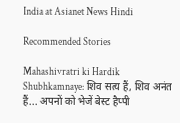India at Asianet News Hindi

Recommended Stories

Mahashivratri ki Hardik Shubhkamnaye: शिव सत्य हैं, शिव अनंत हैं... अपनों को भेजें बेस्ट हैप्पी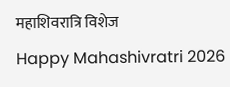महाशिवरात्रि विशेज
Happy Mahashivratri 2026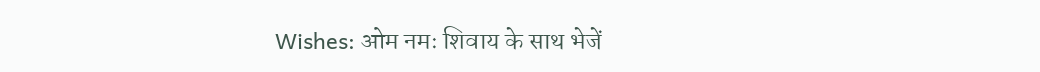Wishes: ओम नमः शिवाय के साथ भेजें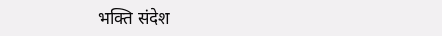भक्ति संदेश